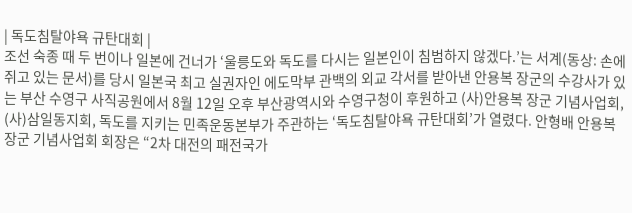| 독도침탈야욕 규탄대회 |
조선 숙종 때 두 번이나 일본에 건너가 ‘울릉도와 독도를 다시는 일본인이 침범하지 않겠다.’는 서계(동상: 손에 쥐고 있는 문서)를 당시 일본국 최고 실권자인 에도막부 관백의 외교 각서를 받아낸 안용복 장군의 수강사가 있는 부산 수영구 사직공원에서 8월 12일 오후 부산광역시와 수영구청이 후원하고 (사)안용복 장군 기념사업회, (사)삼일동지회, 독도를 지키는 민족운동본부가 주관하는 ‘독도침탈야욕 규탄대회’가 열렸다. 안형배 안용복 장군 기념사업회 회장은 “2차 대전의 패전국가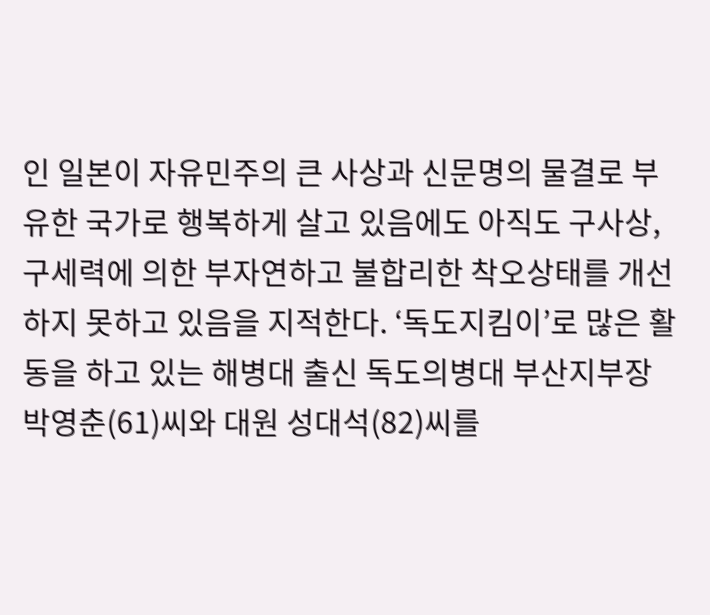인 일본이 자유민주의 큰 사상과 신문명의 물결로 부유한 국가로 행복하게 살고 있음에도 아직도 구사상, 구세력에 의한 부자연하고 불합리한 착오상태를 개선하지 못하고 있음을 지적한다. ‘독도지킴이’로 많은 활동을 하고 있는 해병대 출신 독도의병대 부산지부장 박영춘(61)씨와 대원 성대석(82)씨를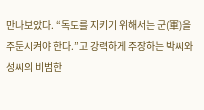만나보았다. “독도를 지키기 위해서는 군(軍)을 주둔시켜야 한다.”고 강력하게 주장하는 박씨와 성씨의 비범한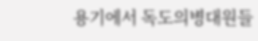용기에서 독도의병대원들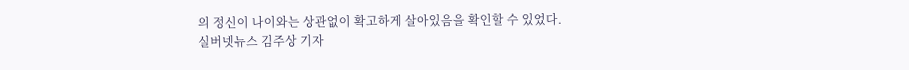의 정신이 나이와는 상관없이 확고하게 살아있음을 확인할 수 있었다.
실버넷뉴스 김주상 기자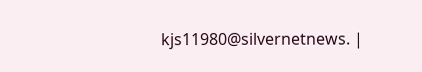kjs11980@silvernetnews. |